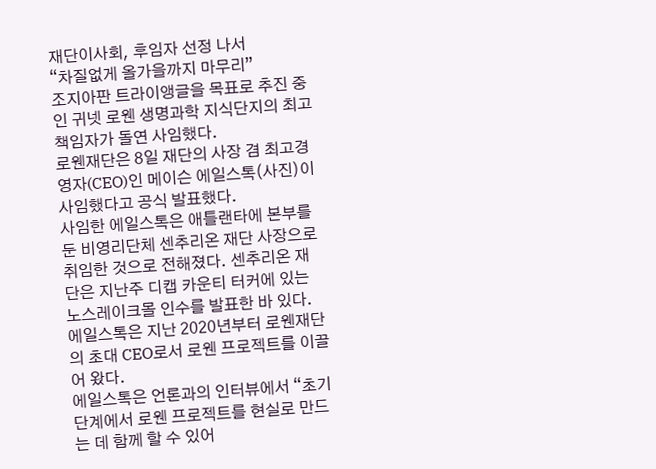재단이사회, 후임자 선정 나서
“차질없게 올가을까지 마무리”
조지아판 트라이앵글을 목표로 추진 중인 귀넷 로웬 생명과학 지식단지의 최고책임자가 돌연 사임했다.
로웬재단은 8일 재단의 사장 겸 최고경영자(CEO)인 메이슨 에일스톡(사진)이 사임했다고 공식 발표했다.
사임한 에일스톡은 애틀랜타에 본부를 둔 비영리단체 센추리온 재단 사장으로 취임한 것으로 전해졌다. 센추리온 재단은 지난주 디캡 카운티 터커에 있는 노스레이크몰 인수를 발표한 바 있다.
에일스톡은 지난 2020년부터 로웬재단의 초대 CEO로서 로웬 프로젝트를 이끌어 왔다.
에일스톡은 언론과의 인터뷰에서 “초기 단계에서 로웬 프로젝트를 현실로 만드는 데 함께 할 수 있어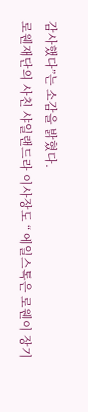감사했다”는 소감을 밝혔다.
로웬재단의 사친 샤일랜드라 이사장도 “ 에일스톡은 로웬이 장기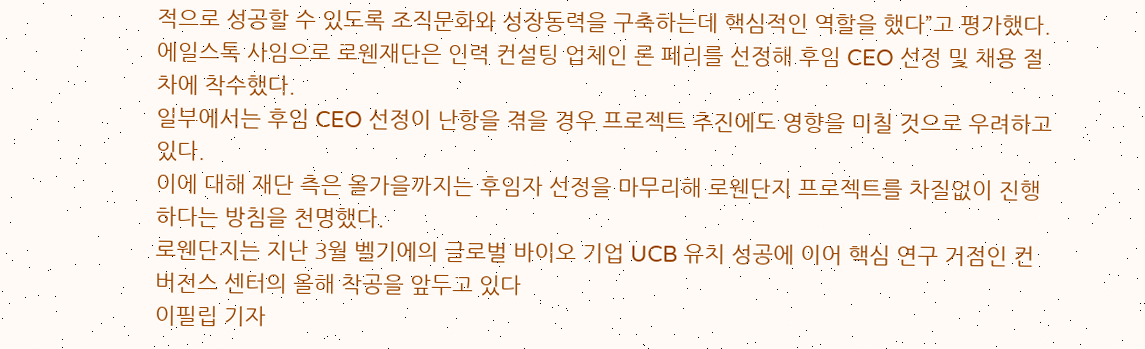적으로 성공할 수 있도록 조직문화와 성장동력을 구축하는데 핵심적인 역할을 했다”고 평가했다.
에일스톡 사임으로 로웬재단은 인력 컨설팅 업체인 론 페리를 선정해 후임 CEO 선정 및 채용 절차에 착수했다.
일부에서는 후임 CEO 선정이 난항을 겪을 경우 프로젝트 추진에도 영향을 미칠 것으로 우려하고 있다.
이에 대해 재단 측은 올가을까지는 후임자 선정을 마무리해 로웬단지 프로젝트를 차질없이 진행하다는 방침을 천명했다.
로웬단지는 지난 3월 벨기에의 글로벌 바이오 기업 UCB 유치 성공에 이어 핵심 연구 거점인 컨버전스 센터의 올해 착공을 앞두고 있다
이필립 기자